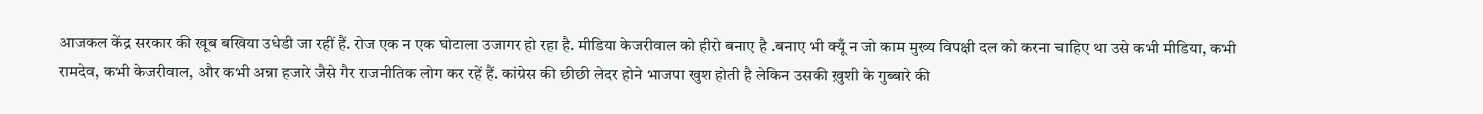आजकल केंद्र सरकार की खूब बखिया उधेडी जा रहीं हैं. रोज एक न एक घोटाला उजागर हो रहा है. मीडिया केजरीवाल को हीरो बनाए है .बनाए भी क्यूँ न जो काम मुख्य विपक्षी दल को करना चाहिए था उसे कभी मीडिया, कभी रामदेव, कभी केजरीवाल, और कभी अन्ना हजारे जैसे गैर राजनीतिक लोग कर रहें हैं. कांग्रेस की छीछी लेदर होने भाजपा खुश होती है लेकिन उसकी ख़ुशी के गुब्बारे की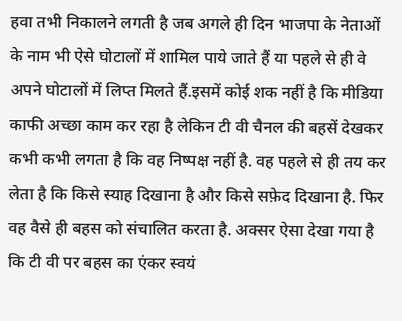हवा तभी निकालने लगती है जब अगले ही दिन भाजपा के नेताओं के नाम भी ऐसे घोटालों में शामिल पाये जाते हैं या पहले से ही वे अपने घोटालों में लिप्त मिलते हैं.इसमें कोई शक नहीं है कि मीडिया काफी अच्छा काम कर रहा है लेकिन टी वी चैनल की बहसें देखकर कभी कभी लगता है कि वह निष्पक्ष नहीं है. वह पहले से ही तय कर लेता है कि किसे स्याह दिखाना है और किसे सफ़ेद दिखाना है. फिर वह वैसे ही बहस को संचालित करता है. अक्सर ऐसा देखा गया है कि टी वी पर बहस का एंकर स्वयं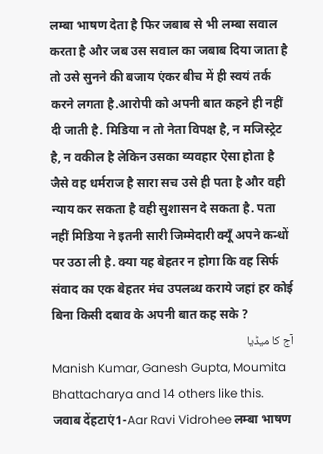लम्बा भाषण देता है फिर जबाब से भी लम्बा सवाल करता है और जब उस सवाल का जबाब दिया जाता है तो उसे सुनने की बजाय एंकर बीच में ही स्वयं तर्क करने लगता है.आरोपी को अपनी बात कहने ही नहीं दी जाती है. मिडिया न तो नेता विपक्ष है, न मजिस्ट्रेट है, न वकील है लेकिन उसका व्यवहार ऐसा होता है जैसे वह धर्मराज है सारा सच उसे ही पता है और वही न्याय कर सकता है वही सुशासन दे सकता है. पता नहीं मिडिया ने इतनी सारी जिम्मेदारी क्यूँ अपने कन्धों पर उठा ली है. क्या यह बेहतर न होगा कि वह सिर्फ संवाद का एक बेहतर मंच उपलब्ध कराये जहां हर कोई बिना किसी दबाव के अपनी बात कह सके ?
آج کا میڈیا
Manish Kumar, Ganesh Gupta, Moumita Bhattacharya and 14 others like this.
जवाब देंहटाएं1-Aar Ravi Vidrohee लम्बा भाषण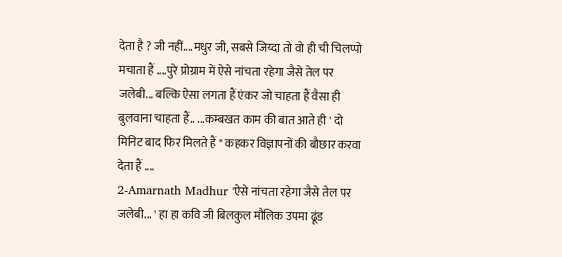देता है ? जी नहीं....मधुर जी, सबसे जिय्दा तो वो ही ची चिलप्पो मचाता हैं ....पुरे प्रोग्राम में ऐसे नांचता रहेगा जैसे तेल पर जलेबी... बल्कि ऐसा लगता हैं एंकर जो चाहता हैं वैसा ही बुलवाना चाहता हैं.. ...कम्बखत काम की बात आते ही ' दो मिनिट बाद फिर मिलते हैं " कहकर विज्ञापनों की बौछार करवा देता हैं ....
2-Amarnath Madhur 'ऐसे नांचता रहेगा जैसे तेल पर जलेबी... ' हा हा कवि जी बिलकुल मौलिक उपमा ढूंड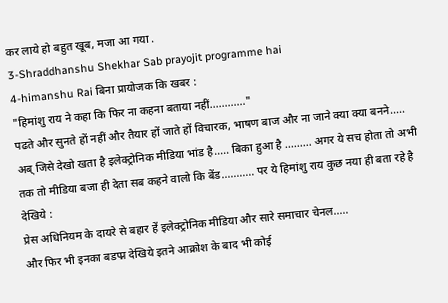कर लाये हो बहुत खूब, मजा आ गया .
3-Shraddhanshu Shekhar Sab prayojit programme hai
4-himanshu Rai बिना प्रायोजक कि खबर :
"हिमांशु राय ने कहा कि फिर ना कहना बताया नहीं............"
पढते और सुनते हों नहीं और तैयार हों जाते हों विचारक, भाषण बाज और ना जाने क्या क्या बनने.....
अब् जिसे देखो खता है इलेक्ट्रोनिक मीडिया भांड है..... बिका हुआ है ......... अगर ये सच होता तो अभी तक तो मीडिया बजा ही देता सब कहने वालो कि बेंड........... पर ये हिमांशु राय कुछ नया ही बता रहे है देखिये :
प्रेस अधिनियम के दायरे से बहार हें इलेक्ट्रोनिक मीडिया और सारे समाचार चेनल.....
और फिर भी इनका बडप्प्न देखिये इतने आक्रोश के बाद भी कोई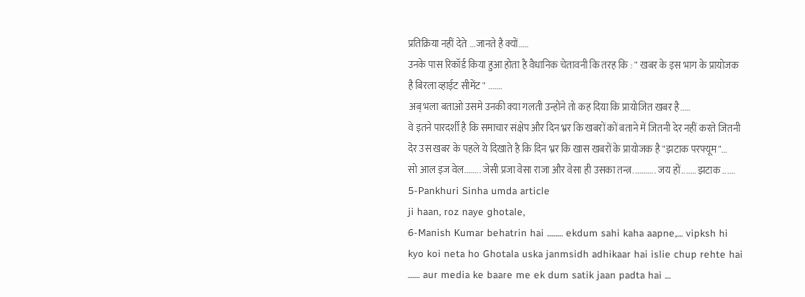प्रतिक्रिया नहीं देते ...जानते है क्यों.....
उनके पास रिकॉर्ड किया हुआ होता है वैधानिक चेतावनी कि तरह कि : " खबर के इस भाग के प्रायोजक है बिरला व्हाईट सीमेंट " .......
अब् भला बताओ उसमे उनकी क्या गलती उन्होंने तो कह दिया कि प्रायोजित खबर है.....
वे इतने पारदर्शी है कि समाचार संक्षेप और दिन भ्रर कि खबरों कों बताने में जितनी देर नहीं करते जितनी देर उस खबर के पहले ये दिखाते है कि दिन भ्रर कि खास खबरों के प्रायोजक है "झटाक परफ्यूम"...
सो आल इज वेल........ जेसी प्रजा वेसा राजा और वेसा ही उसका तन्त्र........... जय हों....... झटाक ......
5-Pankhuri Sinha umda article
ji haan, roz naye ghotale,
6-Manish Kumar behatrin hai ........ ekdum sahi kaha aapne,... vipksh hi kyo koi neta ho Ghotala uska janmsidh adhikaar hai islie chup rehte hai ...... aur media ke baare me ek dum satik jaan padta hai ...